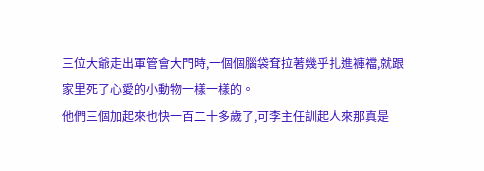三位大爺走出軍管會大門時,一個個腦袋耷拉著幾乎扎進褲襠,就跟家里死了心愛的小動物一樣一樣的。
他們三個加起來也快一百二十多歲了,可李主任訓起人來那真是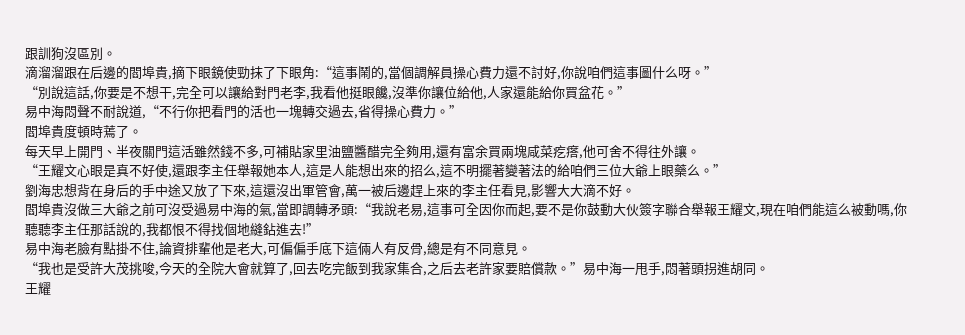跟訓狗沒區別。
滴溜溜跟在后邊的閻埠貴,摘下眼鏡使勁抹了下眼角:“這事鬧的,當個調解員操心費力還不討好,你說咱們這事圖什么呀。”
“別說這話,你要是不想干,完全可以讓給對門老李,我看他挺眼饞,沒準你讓位給他,人家還能給你買盆花。”
易中海悶聲不耐說道,“不行你把看門的活也一塊轉交過去,省得操心費力。”
閻埠貴度頓時蔫了。
每天早上開門、半夜關門這活雖然錢不多,可補貼家里油鹽醬醋完全夠用,還有富余買兩塊咸菜疙瘩,他可舍不得往外讓。
“王耀文心眼是真不好使,還跟李主任舉報她本人,這是人能想出來的招么,這不明擺著變著法的給咱們三位大爺上眼藥么。”
劉海忠想背在身后的手中途又放了下來,這還沒出軍管會,萬一被后邊趕上來的李主任看見,影響大大滴不好。
閻埠貴沒做三大爺之前可沒受過易中海的氣,當即調轉矛頭:“我說老易,這事可全因你而起,要不是你鼓動大伙簽字聯合舉報王耀文,現在咱們能這么被動嗎,你聽聽李主任那話說的,我都恨不得找個地縫鉆進去!”
易中海老臉有點掛不住,論資排輩他是老大,可偏偏手底下這倆人有反骨,總是有不同意見。
“我也是受許大茂挑唆,今天的全院大會就算了,回去吃完飯到我家集合,之后去老許家要賠償款。”易中海一甩手,悶著頭拐進胡同。
王耀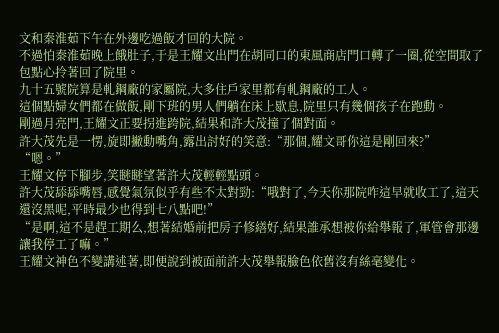文和秦淮茹下午在外邊吃過飯才回的大院。
不過怕秦淮茹晚上餓肚子,于是王耀文出門在胡同口的東風商店門口轉了一圈,從空間取了包點心拎著回了院里。
九十五號院算是軋鋼廠的家屬院,大多住戶家里都有軋鋼廠的工人。
這個點婦女們都在做飯,剛下班的男人們躺在床上歇息,院里只有幾個孩子在跑動。
剛過月亮門,王耀文正要拐進跨院,結果和許大茂撞了個對面。
許大茂先是一愣,旋即撇動嘴角,露出討好的笑意:“那個,耀文哥你這是剛回來?”
“嗯。”
王耀文停下腳步,笑瞇瞇望著許大茂輕輕點頭。
許大茂舔舔嘴唇,感覺氣氛似乎有些不太對勁:“哦對了,今天你那院咋這早就收工了,這天還沒黑呢,平時最少也得到七八點吧!”
“是啊,這不是趕工期么,想著結婚前把房子修繕好,結果誰承想被你給舉報了,軍管會那邊讓我停工了嘛。”
王耀文神色不變講述著,即便說到被面前許大茂舉報臉色依舊沒有絲毫變化。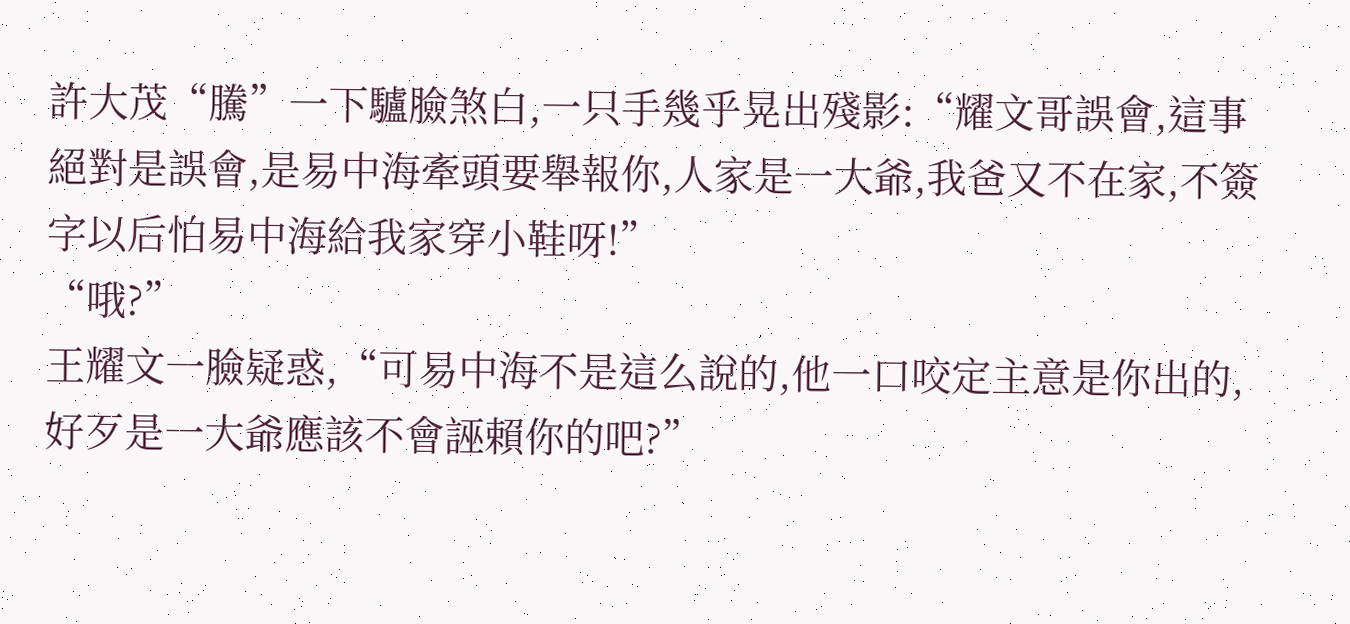許大茂“騰”一下驢臉煞白,一只手幾乎晃出殘影:“耀文哥誤會,這事絕對是誤會,是易中海牽頭要舉報你,人家是一大爺,我爸又不在家,不簽字以后怕易中海給我家穿小鞋呀!”
“哦?”
王耀文一臉疑惑,“可易中海不是這么說的,他一口咬定主意是你出的,好歹是一大爺應該不會誣賴你的吧?”